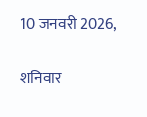10 जनवरी 2026,

शनिवार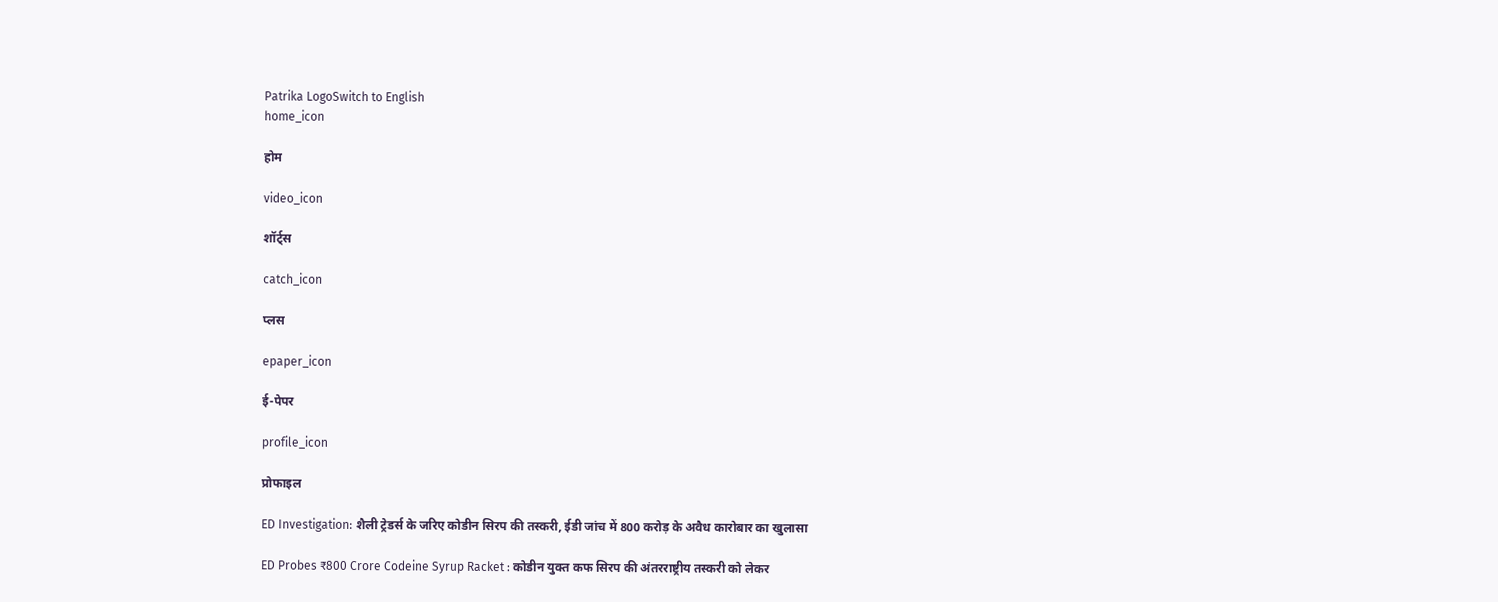Patrika LogoSwitch to English
home_icon

होम

video_icon

शॉर्ट्स

catch_icon

प्लस

epaper_icon

ई-पेपर

profile_icon

प्रोफाइल

ED Investigation: शैली ट्रेडर्स के जरिए कोडीन सिरप की तस्करी, ईडी जांच में 800 करोड़ के अवैध कारोबार का खुलासा

ED Probes ₹800 Crore Codeine Syrup Racket : कोडीन युक्त कफ सिरप की अंतरराष्ट्रीय तस्करी को लेकर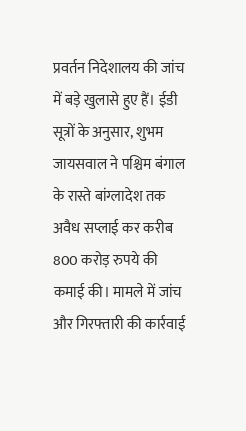प्रवर्तन निदेशालय की जांच में बड़े खुलासे हुए हैं। ईडी सूत्रों के अनुसार, शुभम जायसवाल ने पश्चिम बंगाल के रास्ते बांग्लादेश तक अवैध सप्लाई कर करीब 800 करोड़ रुपये की कमाई की। मामले में जांच और गिरफ्तारी की कार्रवाई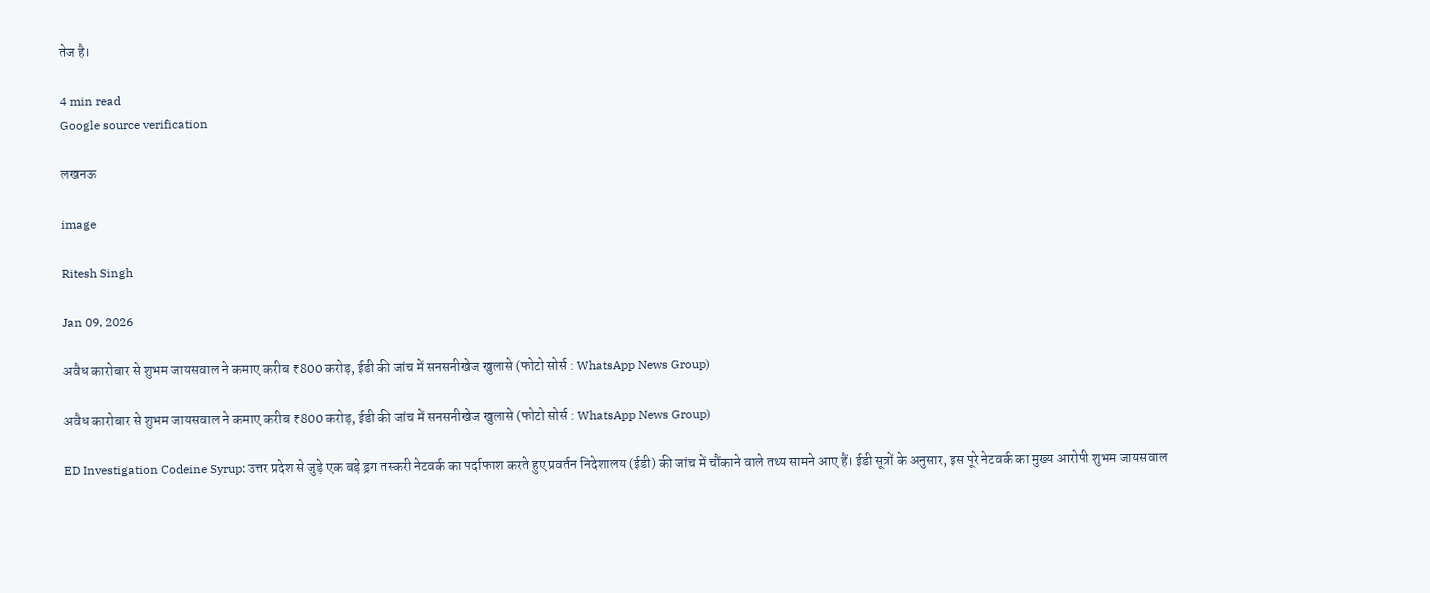तेज है।

4 min read
Google source verification

लखनऊ

image

Ritesh Singh

Jan 09, 2026

अवैध कारोबार से शुभम जायसवाल ने कमाए करीब ₹800 करोड़, ईडी की जांच में सनसनीखेज खुलासे (फोटो सोर्स : WhatsApp News Group)

अवैध कारोबार से शुभम जायसवाल ने कमाए करीब ₹800 करोड़, ईडी की जांच में सनसनीखेज खुलासे (फोटो सोर्स : WhatsApp News Group)

ED Investigation Codeine Syrup: उत्तर प्रदेश से जुड़े एक बड़े ड्रग तस्करी नेटवर्क का पर्दाफाश करते हुए प्रवर्तन निदेशालय (ईडी) की जांच में चौंकाने वाले तथ्य सामने आए हैं। ईडी सूत्रों के अनुसार, इस पूरे नेटवर्क का मुख्य आरोपी शुभम जायसवाल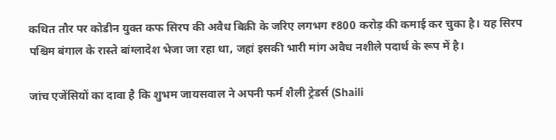कथित तौर पर कोडीन युक्त कफ सिरप की अवैध बिक्री के जरिए लगभग ₹800 करोड़ की कमाई कर चुका है। यह सिरप पश्चिम बंगाल के रास्ते बांग्लादेश भेजा जा रहा था, जहां इसकी भारी मांग अवैध नशीले पदार्थ के रूप में है।

जांच एजेंसियों का दावा है कि शुभम जायसवाल ने अपनी फर्म शैली ट्रेडर्स (Shaili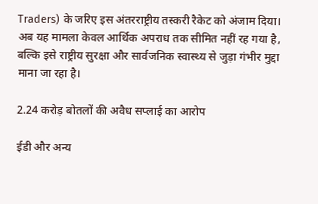Traders) के जरिए इस अंतरराष्ट्रीय तस्करी रैकेट को अंजाम दिया। अब यह मामला केवल आर्थिक अपराध तक सीमित नहीं रह गया है, बल्कि इसे राष्ट्रीय सुरक्षा और सार्वजनिक स्वास्थ्य से जुड़ा गंभीर मुद्दा माना जा रहा है।

2.24 करोड़ बोतलों की अवैध सप्लाई का आरोप

ईडी और अन्य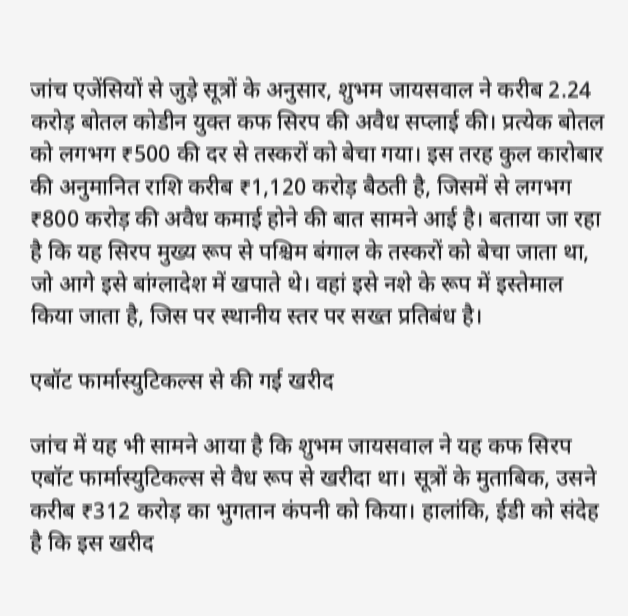जांच एजेंसियों से जुड़े सूत्रों के अनुसार, शुभम जायसवाल ने करीब 2.24 करोड़ बोतल कोडीन युक्त कफ सिरप की अवैध सप्लाई की। प्रत्येक बोतल को लगभग ₹500 की दर से तस्करों को बेचा गया। इस तरह कुल कारोबार की अनुमानित राशि करीब ₹1,120 करोड़ बैठती है, जिसमें से लगभग ₹800 करोड़ की अवैध कमाई होने की बात सामने आई है। बताया जा रहा है कि यह सिरप मुख्य रूप से पश्चिम बंगाल के तस्करों को बेचा जाता था, जो आगे इसे बांग्लादेश में खपाते थे। वहां इसे नशे के रूप में इस्तेमाल किया जाता है, जिस पर स्थानीय स्तर पर सख्त प्रतिबंध है।

एबॉट फार्मास्युटिकल्स से की गई खरीद

जांच में यह भी सामने आया है कि शुभम जायसवाल ने यह कफ सिरप एबॉट फार्मास्युटिकल्स से वैध रूप से खरीदा था। सूत्रों के मुताबिक, उसने करीब ₹312 करोड़ का भुगतान कंपनी को किया। हालांकि, ईडी को संदेह है कि इस खरीद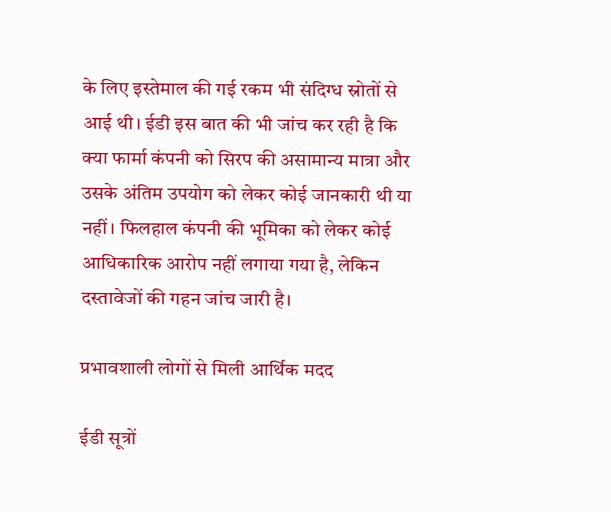के लिए इस्तेमाल की गई रकम भी संदिग्ध स्रोतों से आई थी। ईडी इस बात की भी जांच कर रही है कि क्या फार्मा कंपनी को सिरप की असामान्य मात्रा और उसके अंतिम उपयोग को लेकर कोई जानकारी थी या नहीं। फिलहाल कंपनी की भूमिका को लेकर कोई आधिकारिक आरोप नहीं लगाया गया है, लेकिन दस्तावेजों की गहन जांच जारी है।

प्रभावशाली लोगों से मिली आर्थिक मदद

ईडी सूत्रों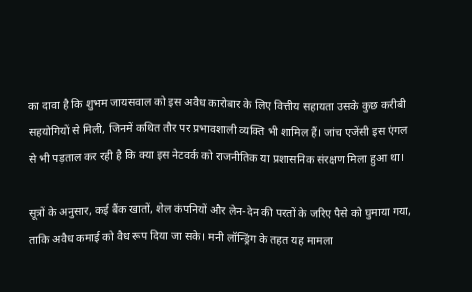का दावा है कि शुभम जायसवाल को इस अवैध कारोबार के लिए वित्तीय सहायता उसके कुछ करीबी सहयोगियों से मिली, जिनमें कथित तौर पर प्रभावशाली व्यक्ति भी शामिल हैं। जांच एजेंसी इस एंगल से भी पड़ताल कर रही है कि क्या इस नेटवर्क को राजनीतिक या प्रशासनिक संरक्षण मिला हुआ था।

सूत्रों के अनुसार, कई बैंक खातों, शेल कंपनियों और लेन-देन की परतों के जरिए पैसे को घुमाया गया, ताकि अवैध कमाई को वैध रूप दिया जा सके। मनी लॉन्ड्रिंग के तहत यह मामला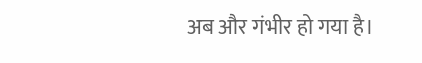अब और गंभीर हो गया है।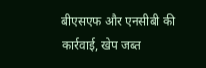बीएसएफ और एनसीबी की कार्रवाई, खेप जब्त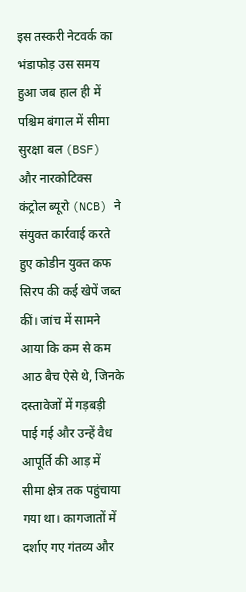इस तस्करी नेटवर्क का भंडाफोड़ उस समय हुआ जब हाल ही में पश्चिम बंगाल में सीमा सुरक्षा बल (BSF) और नारकोटिक्स कंट्रोल ब्यूरो (NCB) ने संयुक्त कार्रवाई करते हुए कोडीन युक्त कफ सिरप की कई खेपें जब्त कीं। जांच में सामने आया कि कम से कम आठ बैच ऐसे थे, जिनके दस्तावेजों में गड़बड़ी पाई गई और उन्हें वैध आपूर्ति की आड़ में सीमा क्षेत्र तक पहुंचाया गया था। कागजातों में दर्शाए गए गंतव्य और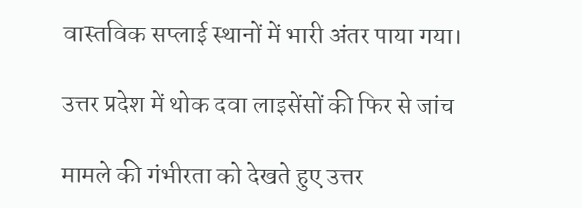वास्तविक सप्लाई स्थानों में भारी अंतर पाया गया।

उत्तर प्रदेश में थोक दवा लाइसेंसों की फिर से जांच

मामले की गंभीरता को देखते हुए उत्तर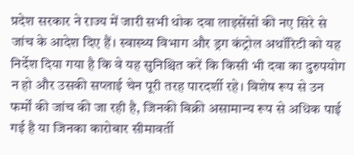प्रदेश सरकार ने राज्य में जारी सभी थोक दवा लाइसेंसों की नए सिरे से जांच के आदेश दिए हैं। स्वास्थ्य विभाग और ड्रग कंट्रोल अथॉरिटी को यह निर्देश दिया गया है कि वे यह सुनिश्चित करें कि किसी भी दवा का दुरुपयोग न हो और उसकी सप्लाई चेन पूरी तरह पारदर्शी रहे। विशेष रूप से उन फर्मों की जांच की जा रही है, जिनकी बिक्री असामान्य रूप से अधिक पाई गई है या जिनका कारोबार सीमावर्ती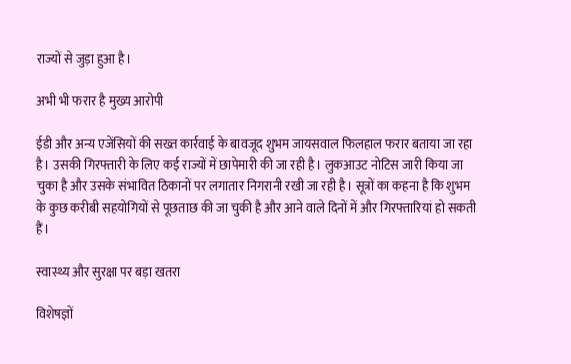राज्यों से जुड़ा हुआ है।

अभी भी फरार है मुख्य आरोपी

ईडी और अन्य एजेंसियों की सख्त कार्रवाई के बावजूद शुभम जायसवाल फिलहाल फरार बताया जा रहा है। उसकी गिरफ्तारी के लिए कई राज्यों में छापेमारी की जा रही है। लुकआउट नोटिस जारी किया जा चुका है और उसके संभावित ठिकानों पर लगातार निगरानी रखी जा रही है। सूत्रों का कहना है कि शुभम के कुछ करीबी सहयोगियों से पूछताछ की जा चुकी है और आने वाले दिनों में और गिरफ्तारियां हो सकती हैं।

स्वास्थ्य और सुरक्षा पर बड़ा खतरा

विशेषज्ञों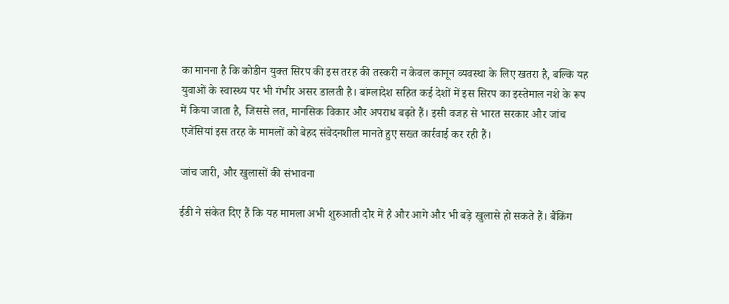का मानना है कि कोडीन युक्त सिरप की इस तरह की तस्करी न केवल कानून व्यवस्था के लिए खतरा है, बल्कि यह युवाओं के स्वास्थ्य पर भी गंभीर असर डालती है। बांग्लादेश सहित कई देशों में इस सिरप का इस्तेमाल नशे के रूप में किया जाता है, जिससे लत, मानसिक विकार और अपराध बढ़ते हैं। इसी वजह से भारत सरकार और जांच एजेंसियां इस तरह के मामलों को बेहद संवेदनशील मानते हुए सख्त कार्रवाई कर रही हैं।

जांच जारी, और खुलासों की संभावना

ईडी ने संकेत दिए हैं कि यह मामला अभी शुरुआती दौर में है और आगे और भी बड़े खुलासे हो सकते हैं। बैंकिंग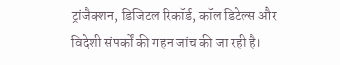ट्रांजैक्शन, डिजिटल रिकॉर्ड, कॉल डिटेल्स और विदेशी संपर्कों की गहन जांच की जा रही है।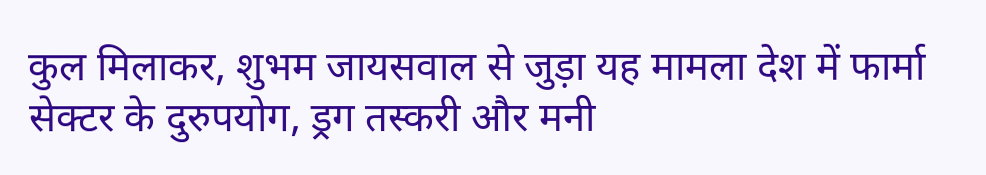कुल मिलाकर, शुभम जायसवाल से जुड़ा यह मामला देश में फार्मा सेक्टर के दुरुपयोग, ड्रग तस्करी और मनी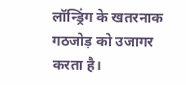लॉन्ड्रिंग के खतरनाक गठजोड़ को उजागर करता है।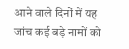आने वाले दिनों में यह जांच कई बड़े नामों को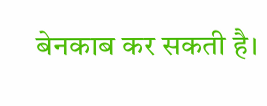बेनकाब कर सकती है।